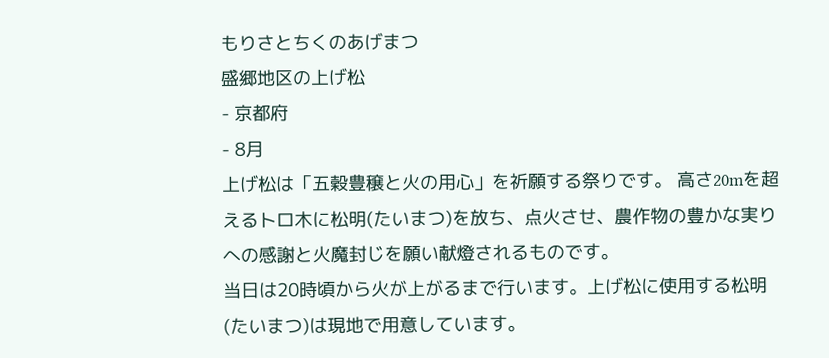もりさとちくのあげまつ
盛郷地区の上げ松
- 京都府
- 8月
上げ松は「五穀豊穣と火の用心」を祈願する祭りです。 高さ20mを超えるトロ木に松明(たいまつ)を放ち、点火させ、農作物の豊かな実りへの感謝と火魔封じを願い献燈されるものです。
当日は20時頃から火が上がるまで行います。上げ松に使用する松明(たいまつ)は現地で用意しています。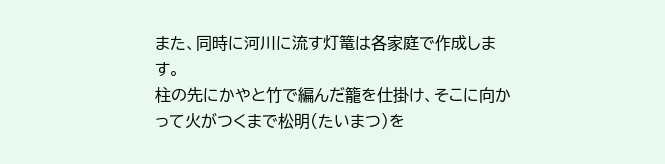また、同時に河川に流す灯篭は各家庭で作成します。
柱の先にかやと竹で編んだ籠を仕掛け、そこに向かって火がつくまで松明(たいまつ)を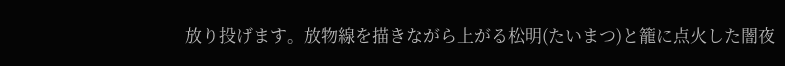放り投げます。放物線を描きながら上がる松明(たいまつ)と籠に点火した闇夜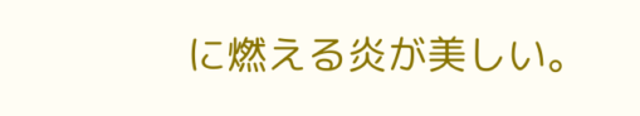に燃える炎が美しい。